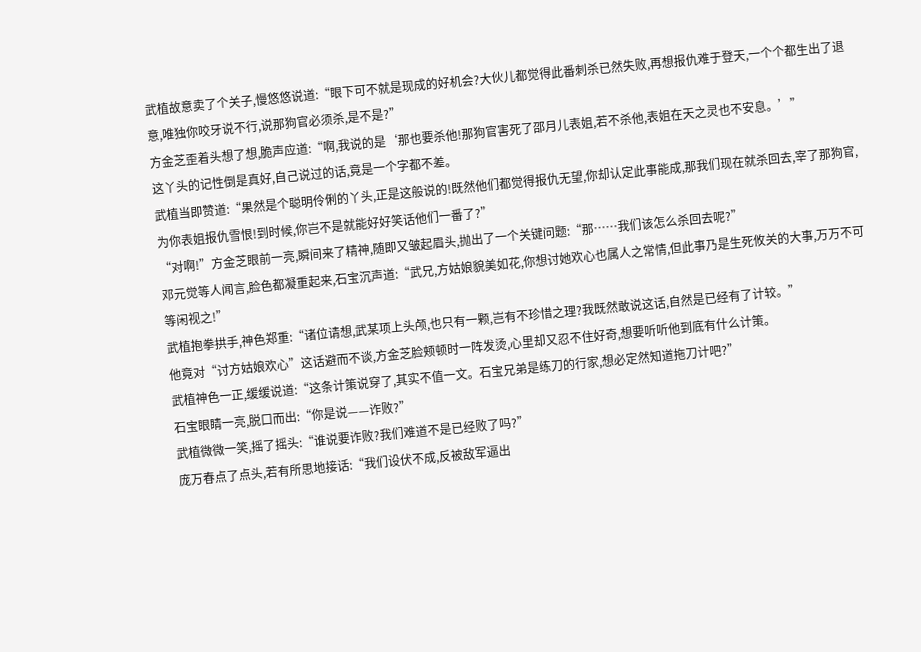武植故意卖了个关子,慢悠悠说道:“眼下可不就是现成的好机会?大伙儿都觉得此番刺杀已然失败,再想报仇难于登天,一个个都生出了退意,唯独你咬牙说不行,说那狗官必须杀,是不是?”
方金芝歪着头想了想,脆声应道:“啊,我说的是‘那也要杀他!那狗官害死了邵月儿表姐,若不杀他,表姐在天之灵也不安息。’”
这丫头的记性倒是真好,自己说过的话,竟是一个字都不差。
武植当即赞道:“果然是个聪明伶俐的丫头,正是这般说的!既然他们都觉得报仇无望,你却认定此事能成,那我们现在就杀回去,宰了那狗官,为你表姐报仇雪恨!到时候,你岂不是就能好好笑话他们一番了?”
“对啊!”方金芝眼前一亮,瞬间来了精神,随即又皱起眉头,抛出了一个关键问题:“那……我们该怎么杀回去呢?”
邓元觉等人闻言,脸色都凝重起来,石宝沉声道:“武兄,方姑娘貌美如花,你想讨她欢心也属人之常情,但此事乃是生死攸关的大事,万万不可等闲视之!”
武植抱拳拱手,神色郑重:“诸位请想,武某项上头颅,也只有一颗,岂有不珍惜之理?我既然敢说这话,自然是已经有了计较。”
他竟对“讨方姑娘欢心”这话避而不谈,方金芝脸颊顿时一阵发烫,心里却又忍不住好奇,想要听听他到底有什么计策。
武植神色一正,缓缓说道:“这条计策说穿了,其实不值一文。石宝兄弟是练刀的行家,想必定然知道拖刀计吧?”
石宝眼睛一亮,脱口而出:“你是说——诈败?”
武植微微一笑,摇了摇头:“谁说要诈败?我们难道不是已经败了吗?”
庞万春点了点头,若有所思地接话:“我们设伏不成,反被敌军逼出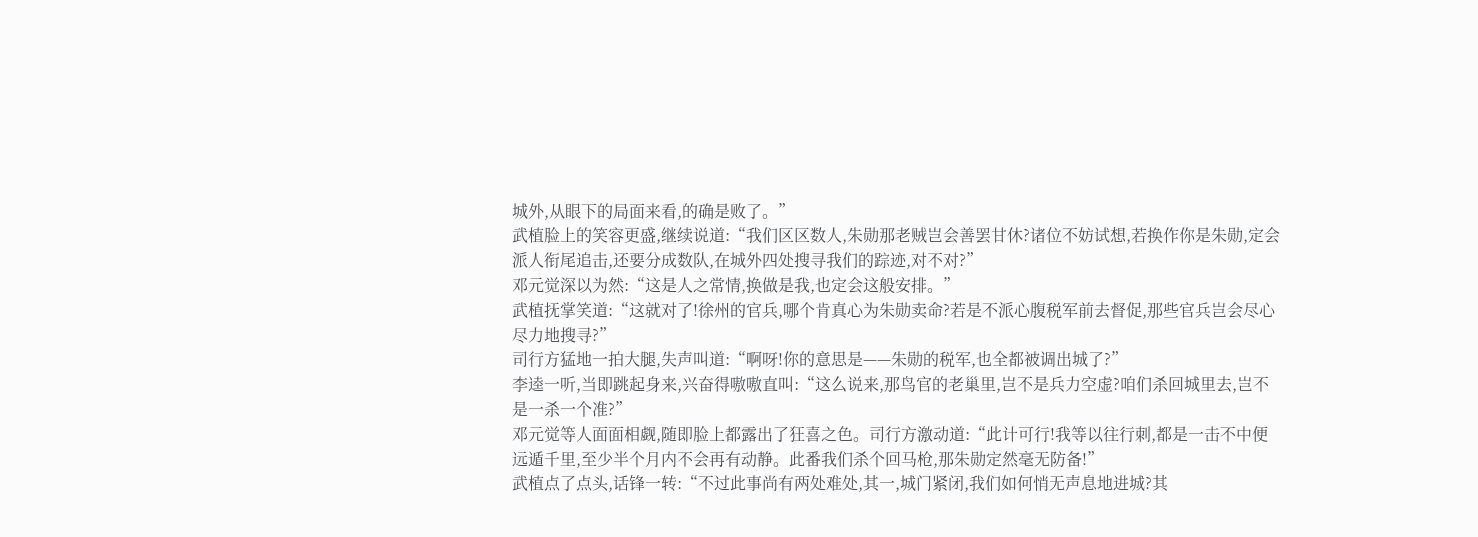城外,从眼下的局面来看,的确是败了。”
武植脸上的笑容更盛,继续说道:“我们区区数人,朱勋那老贼岂会善罢甘休?诸位不妨试想,若换作你是朱勋,定会派人衔尾追击,还要分成数队,在城外四处搜寻我们的踪迹,对不对?”
邓元觉深以为然:“这是人之常情,换做是我,也定会这般安排。”
武植抚掌笑道:“这就对了!徐州的官兵,哪个肯真心为朱勋卖命?若是不派心腹税军前去督促,那些官兵岂会尽心尽力地搜寻?”
司行方猛地一拍大腿,失声叫道:“啊呀!你的意思是——朱勋的税军,也全都被调出城了?”
李逵一听,当即跳起身来,兴奋得嗷嗷直叫:“这么说来,那鸟官的老巢里,岂不是兵力空虚?咱们杀回城里去,岂不是一杀一个准?”
邓元觉等人面面相觑,随即脸上都露出了狂喜之色。司行方激动道:“此计可行!我等以往行刺,都是一击不中便远遁千里,至少半个月内不会再有动静。此番我们杀个回马枪,那朱勋定然毫无防备!”
武植点了点头,话锋一转:“不过此事尚有两处难处,其一,城门紧闭,我们如何悄无声息地进城?其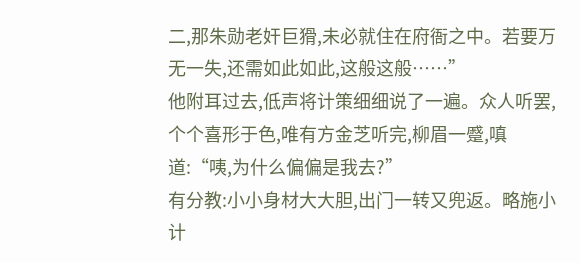二,那朱勋老奸巨猾,未必就住在府衙之中。若要万无一失,还需如此如此,这般这般……”
他附耳过去,低声将计策细细说了一遍。众人听罢,个个喜形于色,唯有方金芝听完,柳眉一蹙,嗔道:“咦,为什么偏偏是我去?”
有分教:小小身材大大胆,出门一转又兜返。略施小计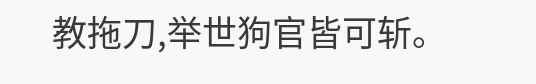教拖刀,举世狗官皆可斩。